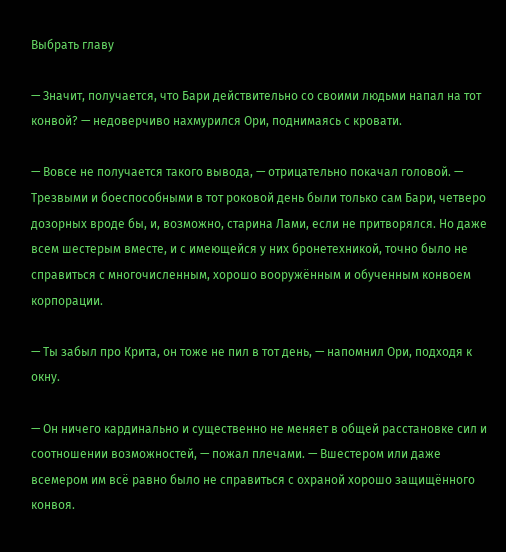Выбрать главу

— Значит, получается, что Бари действительно со своими людьми напал на тот конвой? — недоверчиво нахмурился Ори, поднимаясь с кровати.

— Вовсе не получается такого вывода, — отрицательно покачал головой. — Трезвыми и боеспособными в тот роковой день были только сам Бари, четверо дозорных вроде бы, и, возможно, старина Лами, если не притворялся. Но даже всем шестерым вместе, и с имеющейся у них бронетехникой, точно было не справиться с многочисленным, хорошо вооружённым и обученным конвоем корпорации.

— Ты забыл про Крита, он тоже не пил в тот день, — напомнил Ори, подходя к окну.

— Он ничего кардинально и существенно не меняет в общей расстановке сил и соотношении возможностей, — пожал плечами. — Вшестером или даже всемером им всё равно было не справиться с охраной хорошо защищённого конвоя.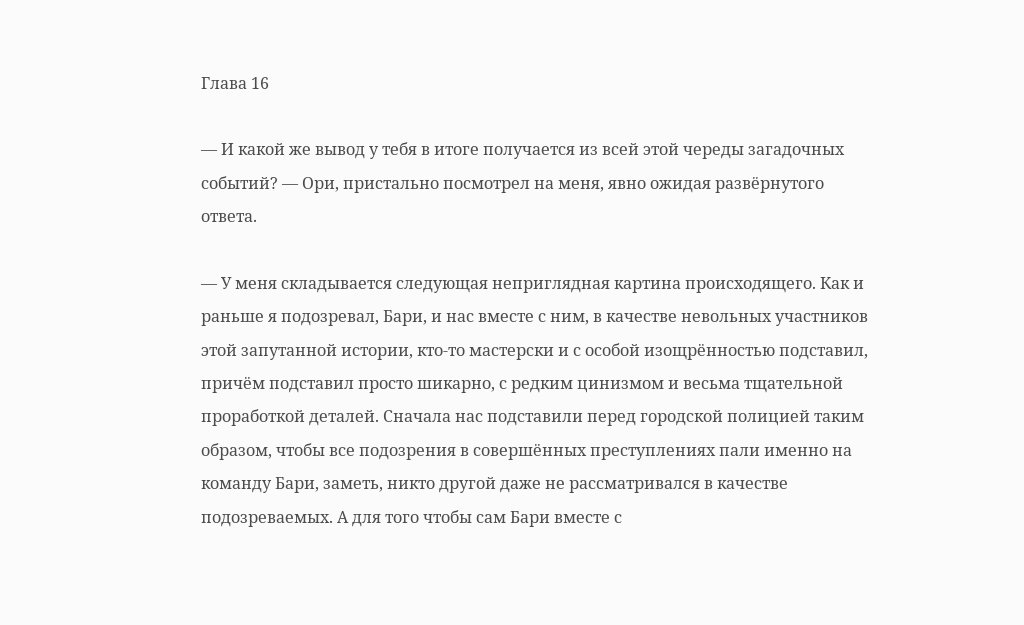Глава 16

— И какой же вывод у тебя в итоге получается из всей этой череды загадочных событий? — Ори, пристально посмотрел на меня, явно ожидая развёрнутого ответа.

— У меня складывается следующая неприглядная картина происходящего. Как и раньше я подозревал, Бари, и нас вместе с ним, в качестве невольных участников этой запутанной истории, кто-то мастерски и с особой изощрённостью подставил, причём подставил просто шикарно, с редким цинизмом и весьма тщательной проработкой деталей. Сначала нас подставили перед городской полицией таким образом, чтобы все подозрения в совершённых преступлениях пали именно на команду Бари, заметь, никто другой даже не рассматривался в качестве подозреваемых. А для того чтобы сам Бари вместе с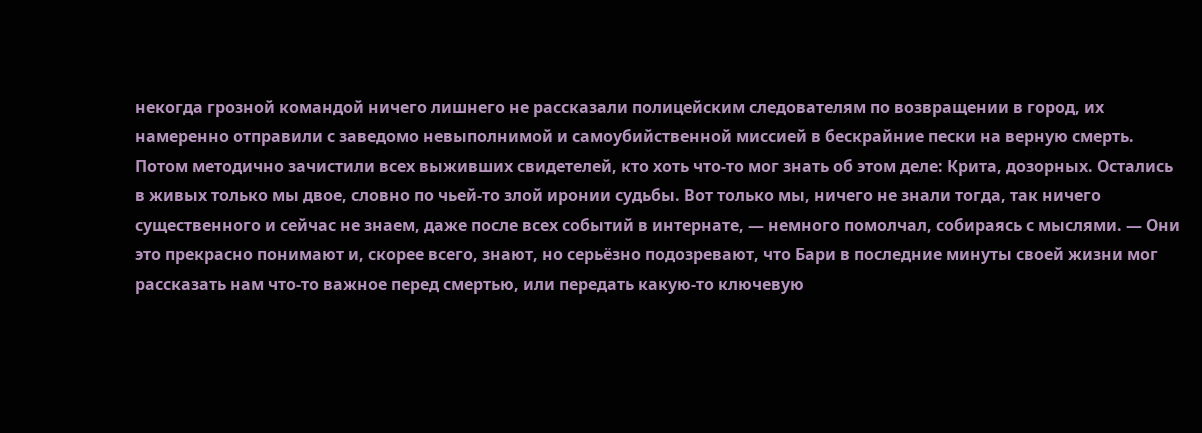некогда грозной командой ничего лишнего не рассказали полицейским следователям по возвращении в город, их намеренно отправили с заведомо невыполнимой и самоубийственной миссией в бескрайние пески на верную смерть. Потом методично зачистили всех выживших свидетелей, кто хоть что-то мог знать об этом деле: Крита, дозорных. Остались в живых только мы двое, словно по чьей-то злой иронии судьбы. Вот только мы, ничего не знали тогда, так ничего существенного и сейчас не знаем, даже после всех событий в интернате, — немного помолчал, собираясь с мыслями. — Они это прекрасно понимают и, скорее всего, знают, но серьёзно подозревают, что Бари в последние минуты своей жизни мог рассказать нам что-то важное перед смертью, или передать какую-то ключевую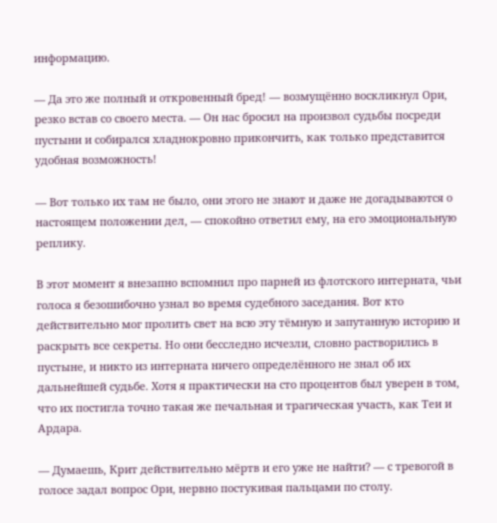информацию.

— Да это же полный и откровенный бред! — возмущённо воскликнул Ори, резко встав со своего места. — Он нас бросил на произвол судьбы посреди пустыни и собирался хладнокровно прикончить, как только представится удобная возможность!

— Вот только их там не было, они этого не знают и даже не догадываются о настоящем положении дел, — спокойно ответил ему, на его эмоциональную реплику.

В этот момент я внезапно вспомнил про парней из флотского интерната, чьи голоса я безошибочно узнал во время судебного заседания. Вот кто действительно мог пролить свет на всю эту тёмную и запутанную историю и раскрыть все секреты. Но они бесследно исчезли, словно растворились в пустыне, и никто из интерната ничего определённого не знал об их дальнейшей судьбе. Хотя я практически на сто процентов был уверен в том, что их постигла точно такая же печальная и трагическая участь, как Теи и Ардара.

— Думаешь, Крит действительно мёртв и его уже не найти? — с тревогой в голосе задал вопрос Ори, нервно постукивая пальцами по столу.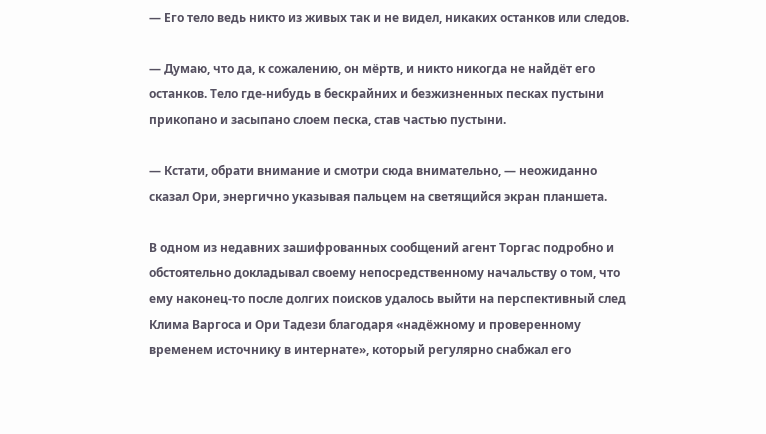— Его тело ведь никто из живых так и не видел, никаких останков или следов.

— Думаю, что да, к сожалению, он мёртв, и никто никогда не найдёт его останков. Тело где-нибудь в бескрайних и безжизненных песках пустыни прикопано и засыпано слоем песка, став частью пустыни.

— Кстати, обрати внимание и смотри сюда внимательно, — неожиданно сказал Ори, энергично указывая пальцем на светящийся экран планшета.

В одном из недавних зашифрованных сообщений агент Торгас подробно и обстоятельно докладывал своему непосредственному начальству о том, что ему наконец-то после долгих поисков удалось выйти на перспективный след Клима Варгоса и Ори Тадези благодаря «надёжному и проверенному временем источнику в интернате», который регулярно снабжал его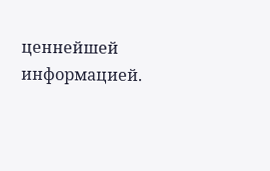ценнейшей информацией.